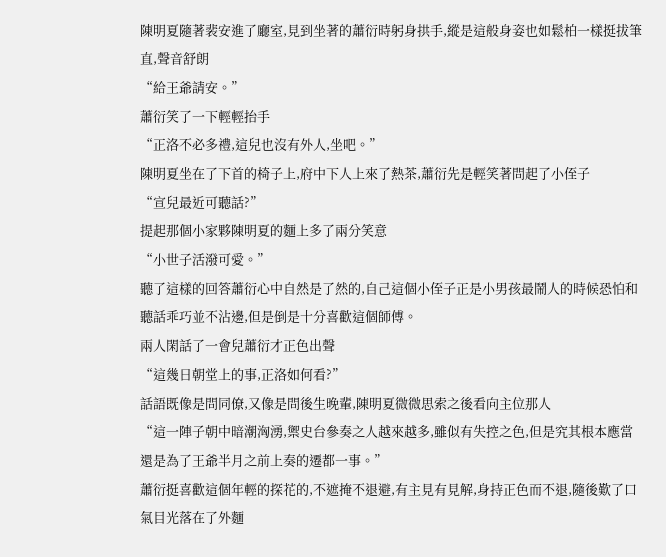陳明夏隨著裴安進了廳室,見到坐著的蕭衍時躬身拱手,縱是這般身姿也如鬆柏一樣挺拔筆直,聲音舒朗
“給王爺請安。”
蕭衍笑了一下輕輕抬手
“正洛不必多禮,這兒也沒有外人,坐吧。”
陳明夏坐在了下首的椅子上,府中下人上來了熱茶,蕭衍先是輕笑著問起了小侄子
“宣兒最近可聽話?”
提起那個小家夥陳明夏的麵上多了兩分笑意
“小世子活潑可愛。”
聽了這樣的回答蕭衍心中自然是了然的,自己這個小侄子正是小男孩最鬧人的時候恐怕和聽話乖巧並不沾邊,但是倒是十分喜歡這個師傅。
兩人閑話了一會兒蕭衍才正色出聲
“這幾日朝堂上的事,正洛如何看?”
話語既像是問同僚,又像是問後生晚輩,陳明夏微微思索之後看向主位那人
“這一陣子朝中暗潮洶湧,禦史台參奏之人越來越多,雖似有失控之色,但是究其根本應當還是為了王爺半月之前上奏的遷都一事。”
蕭衍挺喜歡這個年輕的探花的,不遮掩不退避,有主見有見解,身持正色而不退,隨後歎了口氣目光落在了外麵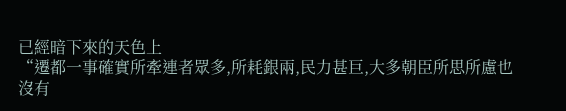已經暗下來的天色上
“遷都一事確實所牽連者眾多,所耗銀兩,民力甚巨,大多朝臣所思所慮也沒有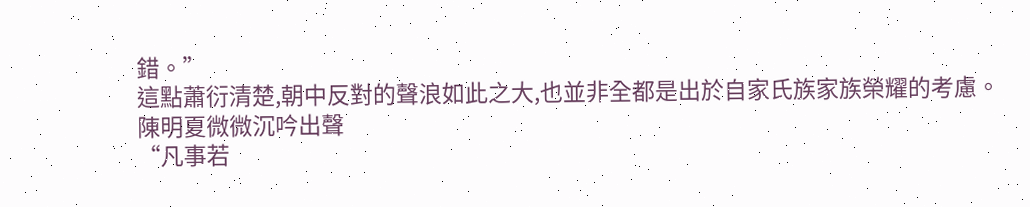錯。”
這點蕭衍清楚,朝中反對的聲浪如此之大,也並非全都是出於自家氏族家族榮耀的考慮。
陳明夏微微沉吟出聲
“凡事若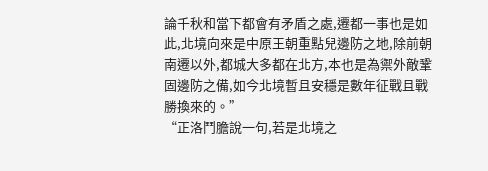論千秋和當下都會有矛盾之處,遷都一事也是如此,北境向來是中原王朝重點兒邊防之地,除前朝南遷以外,都城大多都在北方,本也是為禦外敵鞏固邊防之備,如今北境暫且安穩是數年征戰且戰勝換來的。”
“正洛鬥膽說一句,若是北境之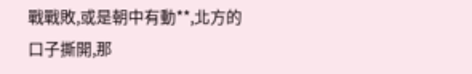戰戰敗,或是朝中有動**,北方的口子撕開,那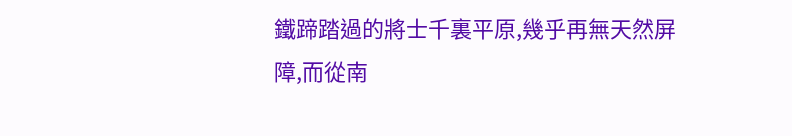鐵蹄踏過的將士千裏平原,幾乎再無天然屏障,而從南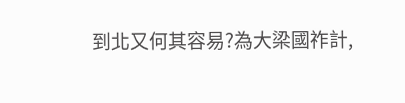到北又何其容易?為大梁國祚計,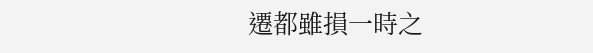遷都雖損一時之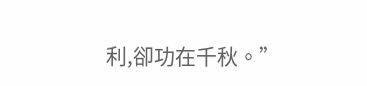利,卻功在千秋。”